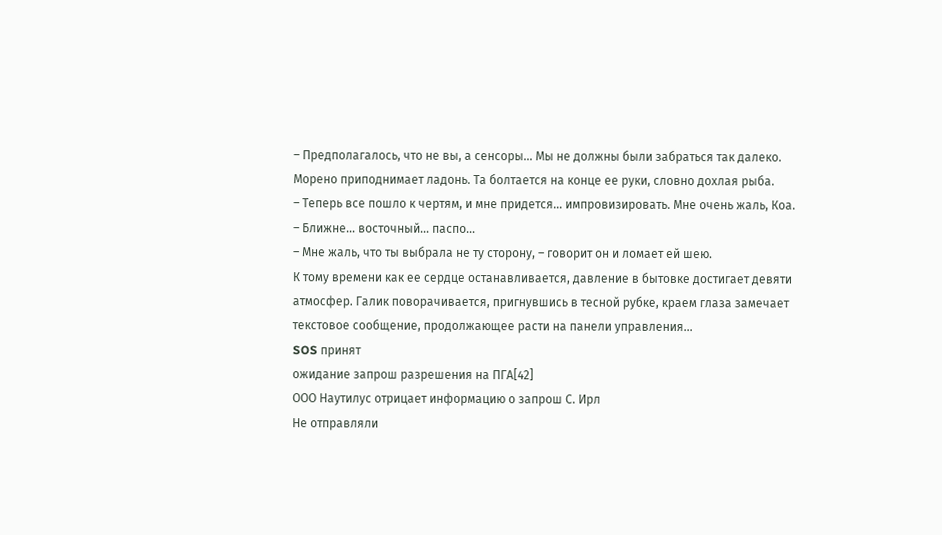– Предполагалось, что не вы, а сенсоры… Мы не должны были забраться так далеко.
Морено приподнимает ладонь. Та болтается на конце ее руки, словно дохлая рыба.
– Теперь все пошло к чертям, и мне придется… импровизировать. Мне очень жаль, Коа.
– Ближне… восточный… паспо…
– Мне жаль, что ты выбрала не ту сторону, – говорит он и ломает ей шею.
К тому времени как ее сердце останавливается, давление в бытовке достигает девяти атмосфер. Галик поворачивается, пригнувшись в тесной рубке, краем глаза замечает текстовое сообщение, продолжающее расти на панели управления…
SOS принят
ожидание запрош разрешения на ПГА[42]
ООО Наутилус отрицает информацию о запрош С. Ирл
Не отправляли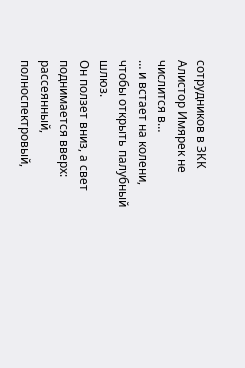сотрудников в ЗКК
Алистор Имярек не числится в…
… и встает на колени, чтобы открыть палубный шлюз.
Он ползет вниз, а свет поднимается вверх: рассеянный, полноспектровый,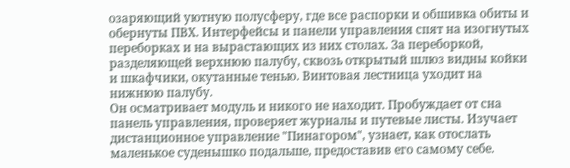озаряющий уютную полусферу, где все распорки и обшивка обиты и обернуты ПВХ. Интерфейсы и панели управления спят на изогнутых переборках и на вырастающих из них столах. За переборкой, разделяющей верхнюю палубу, сквозь открытый шлюз видны койки и шкафчики, окутанные тенью. Винтовая лестница уходит на нижнюю палубу.
Он осматривает модуль и никого не находит. Пробуждает от сна панель управления, проверяет журналы и путевые листы. Изучает дистанционное управление "Пинагором", узнает, как отослать маленькое суденышко подальше, предоставив его самому себе.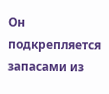Он подкрепляется запасами из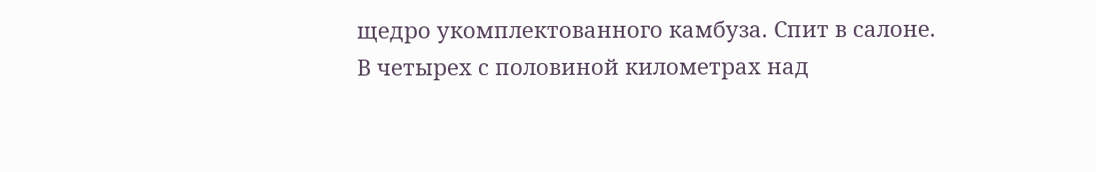щедро укомплектованного камбуза. Спит в салоне.
В четырех с половиной километрах над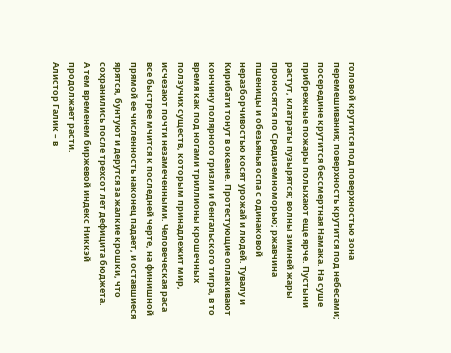головой крутится под поверхностью зона перемешивания; поверхность крутится под небесами; посередине крутится бессмертная Намака. На суше прибрежные пожары полыхают еще ярче. Пустыни растут, клатраты пузырятся; волны зимней жары проносятся по Средиземноморью; ржавчина пшеницы и обезьянья оспа с одинаковой неразборчивостью косят урожай и людей. Тувалу и Кирибати тонут в океане. Протестующие оплакивают кончину полярного гризли и бенгальского тигра, в то время как под ногами триллионы крошечных ползучих существ, которым принадлежит мир, исчезают почти незамеченными. Человеческая раса все быстрее мчится к последней черте, на финишной прямой ее численность наконец падает, и оставшиеся ярятся, бунтуют и дерутся за жалкие крошки, что сохранились после трехсот лет дефицита бюджета.
А тем временем биржевой индекс Никкэй продолжает расти.
Алистор Галик – в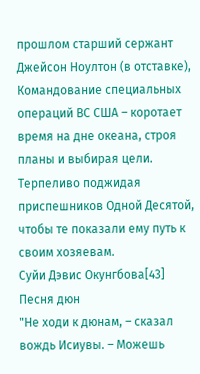прошлом старший сержант Джейсон Ноултон (в отставке), Командование специальных операций ВС США – коротает время на дне океана, строя планы и выбирая цели. Терпеливо поджидая приспешников Одной Десятой, чтобы те показали ему путь к своим хозяевам.
Суйи Дэвис Окунгбова[43]
Песня дюн
"Не ходи к дюнам, – сказал вождь Исиувы. – Можешь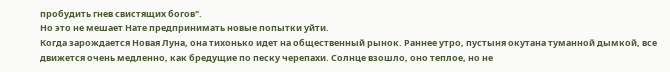пробудить гнев свистящих богов".
Но это не мешает Нате предпринимать новые попытки уйти.
Когда зарождается Новая Луна, она тихонько идет на общественный рынок. Раннее утро, пустыня окутана туманной дымкой, все движется очень медленно, как бредущие по песку черепахи. Солнце взошло, оно теплое, но не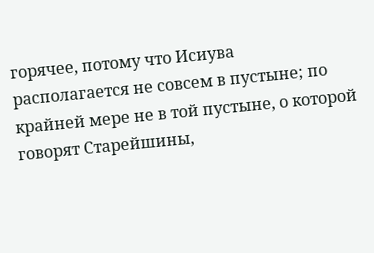горячее, потому что Исиува располагается не совсем в пустыне; по крайней мере не в той пустыне, о которой говорят Старейшины,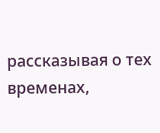рассказывая о тех временах,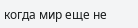когда мир еще не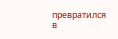превратился в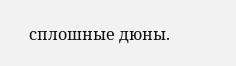сплошные дюны.